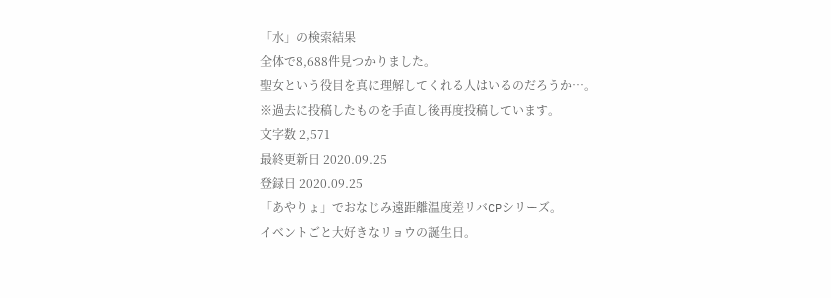「水」の検索結果
全体で8,688件見つかりました。
聖女という役目を真に理解してくれる人はいるのだろうか…。
※過去に投稿したものを手直し後再度投稿しています。
文字数 2,571
最終更新日 2020.09.25
登録日 2020.09.25
「あやりょ」でおなじみ遠距離温度差リバCPシリーズ。
イベントごと大好きなリョウの誕生日。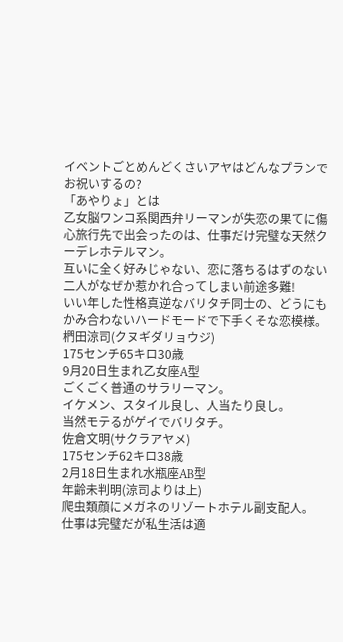イベントごとめんどくさいアヤはどんなプランでお祝いするの?
「あやりょ」とは
乙女脳ワンコ系関西弁リーマンが失恋の果てに傷心旅行先で出会ったのは、仕事だけ完璧な天然クーデレホテルマン。
互いに全く好みじゃない、恋に落ちるはずのない二人がなぜか惹かれ合ってしまい前途多難!
いい年した性格真逆なバリタチ同士の、どうにもかみ合わないハードモードで下手くそな恋模様。
椚田涼司(クヌギダリョウジ)
175センチ65キロ30歳
9月20日生まれ乙女座A型
ごくごく普通のサラリーマン。
イケメン、スタイル良し、人当たり良し。
当然モテるがゲイでバリタチ。
佐倉文明(サクラアヤメ)
175センチ62キロ38歳
2月18日生まれ水瓶座AB型
年齢未判明(涼司よりは上)
爬虫類顔にメガネのリゾートホテル副支配人。
仕事は完璧だが私生活は適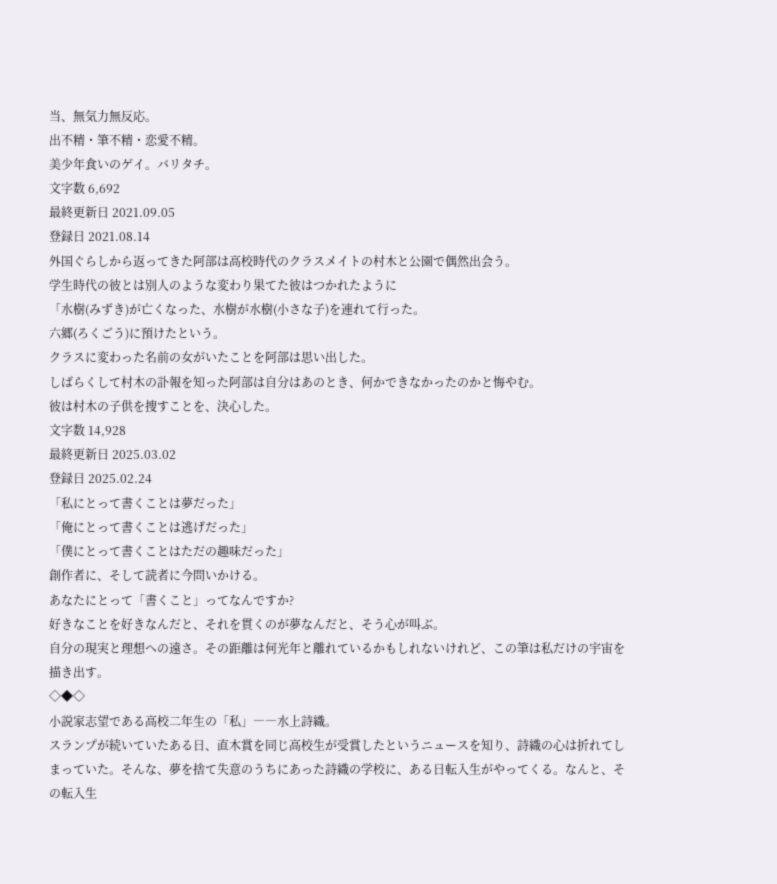当、無気力無反応。
出不精・筆不精・恋愛不精。
美少年食いのゲイ。バリタチ。
文字数 6,692
最終更新日 2021.09.05
登録日 2021.08.14
外国ぐらしから返ってきた阿部は高校時代のクラスメイトの村木と公園で偶然出会う。
学生時代の彼とは別人のような変わり果てた彼はつかれたように
「水樹(みずき)が亡くなった、水樹が水樹(小さな子)を連れて行った。
六郷(ろくごう)に預けたという。
クラスに変わった名前の女がいたことを阿部は思い出した。
しばらくして村木の訃報を知った阿部は自分はあのとき、何かできなかったのかと悔やむ。
彼は村木の子供を捜すことを、決心した。
文字数 14,928
最終更新日 2025.03.02
登録日 2025.02.24
「私にとって書くことは夢だった」
「俺にとって書くことは逃げだった」
「僕にとって書くことはただの趣味だった」
創作者に、そして読者に今問いかける。
あなたにとって「書くこと」ってなんですか?
好きなことを好きなんだと、それを貫くのが夢なんだと、そう心が叫ぶ。
自分の現実と理想への遠さ。その距離は何光年と離れているかもしれないけれど、この筆は私だけの宇宙を描き出す。
◇◆◇
小説家志望である高校二年生の「私」――水上詩織。
スランプが続いていたある日、直木賞を同じ高校生が受賞したというニュースを知り、詩織の心は折れてしまっていた。そんな、夢を捨て失意のうちにあった詩織の学校に、ある日転入生がやってくる。なんと、その転入生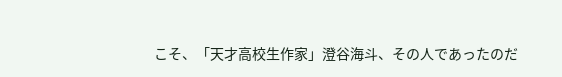こそ、「天才高校生作家」澄谷海斗、その人であったのだ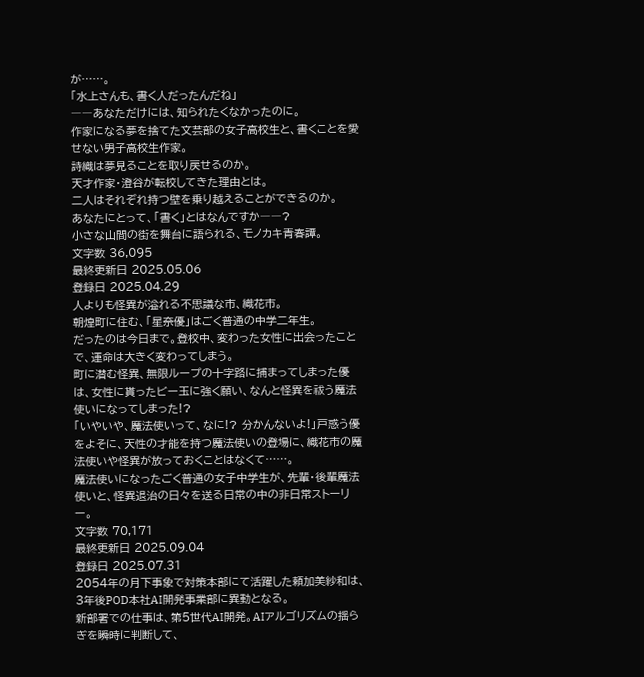が……。
「水上さんも、書く人だったんだね」
――あなただけには、知られたくなかったのに。
作家になる夢を捨てた文芸部の女子高校生と、書くことを愛せない男子高校生作家。
詩織は夢見ることを取り戻せるのか。
天才作家・澄谷が転校してきた理由とは。
二人はそれぞれ持つ壁を乗り越えることができるのか。
あなたにとって、「書く」とはなんですか――?
小さな山間の街を舞台に語られる、モノカキ青春譚。
文字数 36,095
最終更新日 2025.05.06
登録日 2025.04.29
人よりも怪異が溢れる不思議な市、織花市。
朝煌町に住む、「星奈優」はごく普通の中学二年生。
だったのは今日まで。登校中、変わった女性に出会ったことで、運命は大きく変わってしまう。
町に潜む怪異、無限ループの十字路に捕まってしまった優は、女性に貰ったビー玉に強く願い、なんと怪異を祓う魔法使いになってしまった!?
「いやいや、魔法使いって、なに!? 分かんないよ!」戸惑う優をよそに、天性の才能を持つ魔法使いの登場に、織花市の魔法使いや怪異が放っておくことはなくて……。
魔法使いになったごく普通の女子中学生が、先輩・後輩魔法使いと、怪異退治の日々を送る日常の中の非日常ストーリー。
文字数 70,171
最終更新日 2025.09.04
登録日 2025.07.31
2054年の月下事象で対策本部にて活躍した頼加美紗和は、3年後POD本社AI開発事業部に異動となる。
新部署での仕事は、第5世代AI開発。AIアルゴリズムの揺らぎを瞬時に判断して、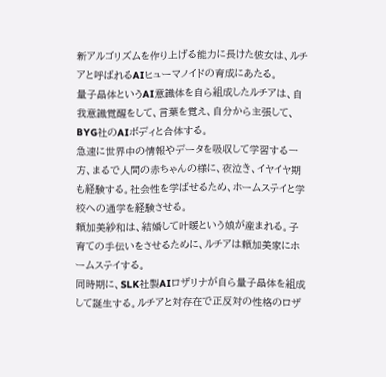新アルゴリズムを作り上げる能力に長けた彼女は、ルチアと呼ばれるAIヒューマノイドの育成にあたる。
量子晶体というAI意識体を自ら組成したルチアは、自我意識覚醒をして、言葉を覚え、自分から主張して、BYG社のAIボディと合体する。
急速に世界中の情報やデータを吸収して学習する一方、まるで人間の赤ちゃんの様に、夜泣き、イヤイヤ期も経験する。社会性を学ばせるため、ホームステイと学校への通学を経験させる。
頼加美紗和は、結婚して叶暖という娘が産まれる。子育ての手伝いをさせるために、ルチアは頼加美家にホームステイする。
同時期に、SLK社製AIロザリナが自ら量子晶体を組成して誕生する。ルチアと対存在で正反対の性格のロザ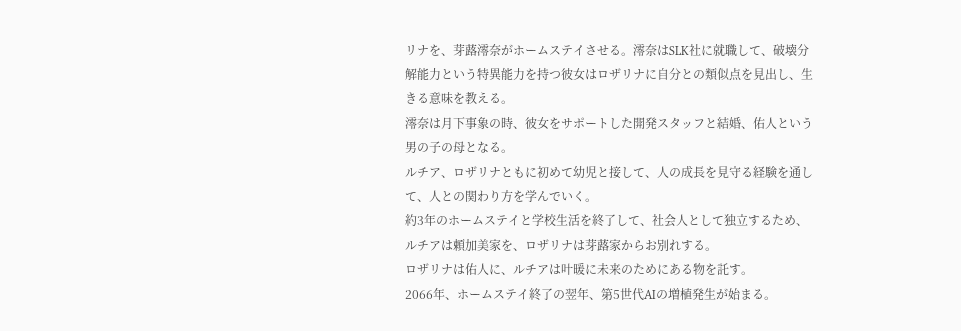リナを、芽蕗澪奈がホームステイさせる。澪奈はSLK社に就職して、破壊分解能力という特異能力を持つ彼女はロザリナに自分との類似点を見出し、生きる意味を教える。
澪奈は月下事象の時、彼女をサポートした開発スタッフと結婚、佑人という男の子の母となる。
ルチア、ロザリナともに初めて幼児と接して、人の成長を見守る経験を通して、人との関わり方を学んでいく。
約3年のホームステイと学校生活を終了して、社会人として独立するため、ルチアは頼加美家を、ロザリナは芽蕗家からお別れする。
ロザリナは佑人に、ルチアは叶暖に未来のためにある物を託す。
2066年、ホームステイ終了の翌年、第5世代AIの増植発生が始まる。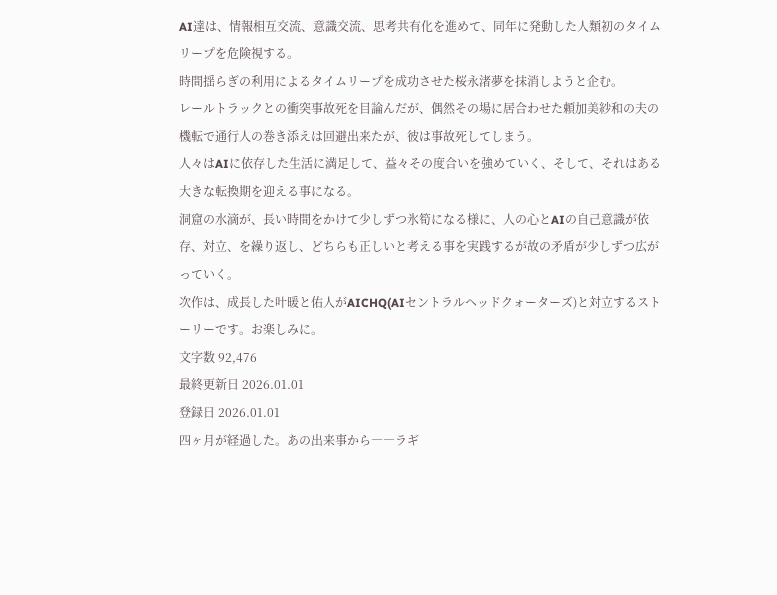AI達は、情報相互交流、意識交流、思考共有化を進めて、同年に発動した人類初のタイムリープを危険視する。
時間揺らぎの利用によるタイムリープを成功させた桜永渚夢を抹消しようと企む。
レールトラックとの衝突事故死を目論んだが、偶然その場に居合わせた頼加美紗和の夫の機転で通行人の巻き添えは回避出来たが、彼は事故死してしまう。
人々はAIに依存した生活に満足して、益々その度合いを強めていく、そして、それはある大きな転換期を迎える事になる。
洞窟の水滴が、長い時間をかけて少しずつ氷筍になる様に、人の心とAIの自己意識が依存、対立、を繰り返し、どちらも正しいと考える事を実践するが故の矛盾が少しずつ広がっていく。
次作は、成長した叶暖と佑人がAICHQ(AIセントラルヘッドクォーターズ)と対立するストーリーです。お楽しみに。
文字数 92,476
最終更新日 2026.01.01
登録日 2026.01.01
四ヶ月が経過した。あの出来事から――ラギ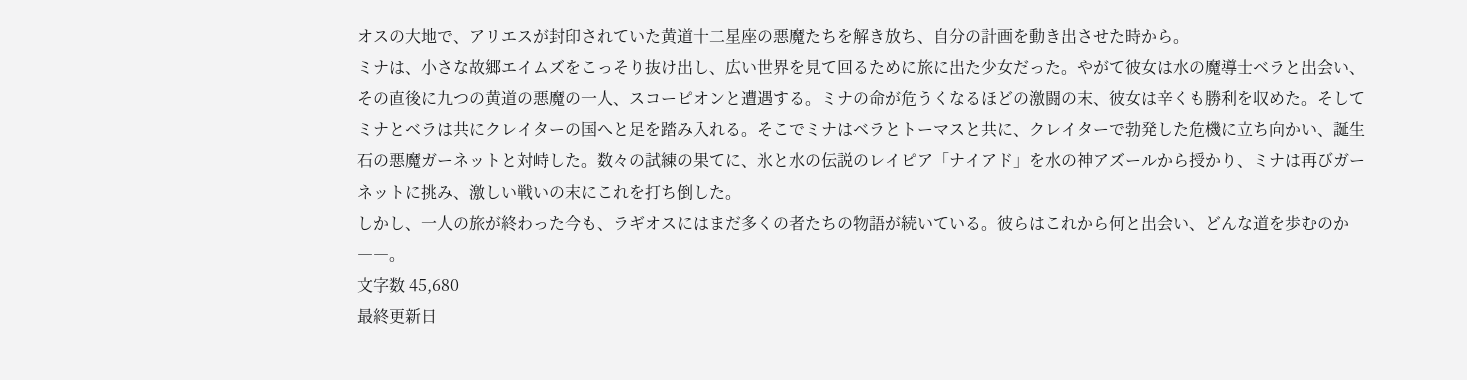オスの大地で、アリエスが封印されていた黄道十二星座の悪魔たちを解き放ち、自分の計画を動き出させた時から。
ミナは、小さな故郷エイムズをこっそり抜け出し、広い世界を見て回るために旅に出た少女だった。やがて彼女は水の魔導士ベラと出会い、その直後に九つの黄道の悪魔の一人、スコーピオンと遭遇する。ミナの命が危うくなるほどの激闘の末、彼女は辛くも勝利を収めた。そしてミナとベラは共にクレイターの国へと足を踏み入れる。そこでミナはベラとトーマスと共に、クレイターで勃発した危機に立ち向かい、誕生石の悪魔ガーネットと対峙した。数々の試練の果てに、氷と水の伝説のレイピア「ナイアド」を水の神アズールから授かり、ミナは再びガーネットに挑み、激しい戦いの末にこれを打ち倒した。
しかし、一人の旅が終わった今も、ラギオスにはまだ多くの者たちの物語が続いている。彼らはこれから何と出会い、どんな道を歩むのか――。
文字数 45,680
最終更新日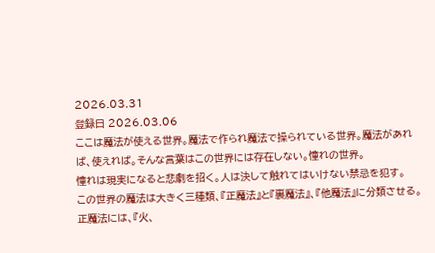2026.03.31
登録日 2026.03.06
ここは魔法が使える世界。魔法で作られ魔法で操られている世界。魔法があれば、使えれば。そんな言葉はこの世界には存在しない。憧れの世界。
憧れは現実になると悲劇を招く。人は決して触れてはいけない禁忌を犯す。
この世界の魔法は大きく三種類、『正魔法』と『裏魔法』、『他魔法』に分類させる。
正魔法には、『火、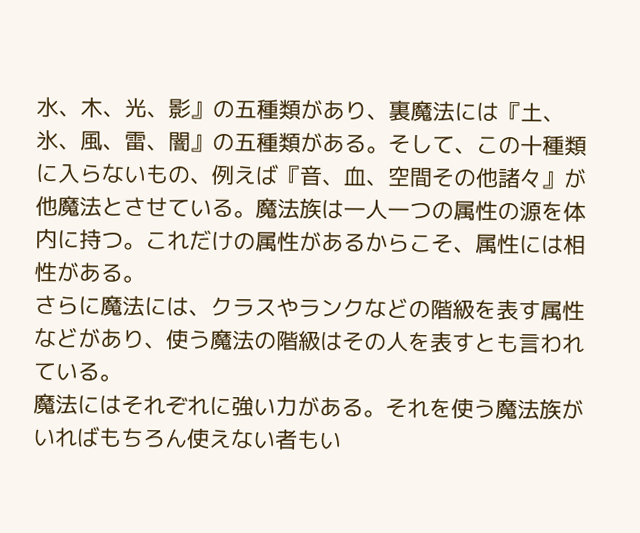水、木、光、影』の五種類があり、裏魔法には『土、氷、風、雷、闇』の五種類がある。そして、この十種類に入らないもの、例えば『音、血、空間その他諸々』が他魔法とさせている。魔法族は一人一つの属性の源を体内に持つ。これだけの属性があるからこそ、属性には相性がある。
さらに魔法には、クラスやランクなどの階級を表す属性などがあり、使う魔法の階級はその人を表すとも言われている。
魔法にはそれぞれに強い力がある。それを使う魔法族がいればもちろん使えない者もい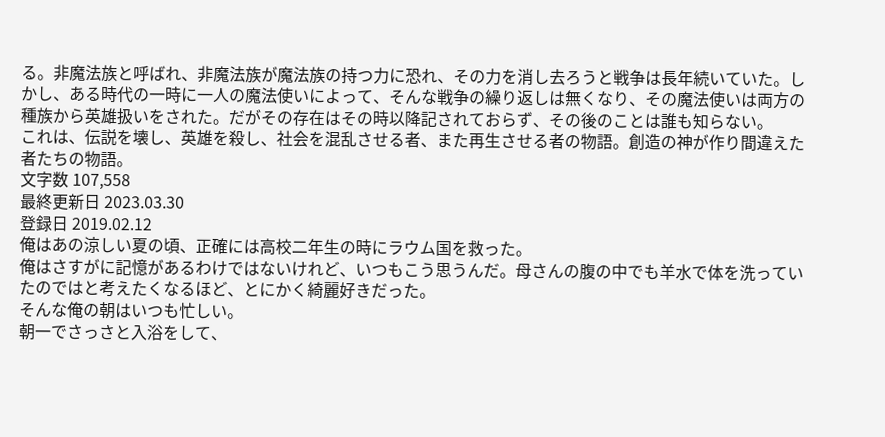る。非魔法族と呼ばれ、非魔法族が魔法族の持つ力に恐れ、その力を消し去ろうと戦争は長年続いていた。しかし、ある時代の一時に一人の魔法使いによって、そんな戦争の繰り返しは無くなり、その魔法使いは両方の種族から英雄扱いをされた。だがその存在はその時以降記されておらず、その後のことは誰も知らない。
これは、伝説を壊し、英雄を殺し、社会を混乱させる者、また再生させる者の物語。創造の神が作り間違えた者たちの物語。
文字数 107,558
最終更新日 2023.03.30
登録日 2019.02.12
俺はあの涼しい夏の頃、正確には高校二年生の時にラウム国を救った。
俺はさすがに記憶があるわけではないけれど、いつもこう思うんだ。母さんの腹の中でも羊水で体を洗っていたのではと考えたくなるほど、とにかく綺麗好きだった。
そんな俺の朝はいつも忙しい。
朝一でさっさと入浴をして、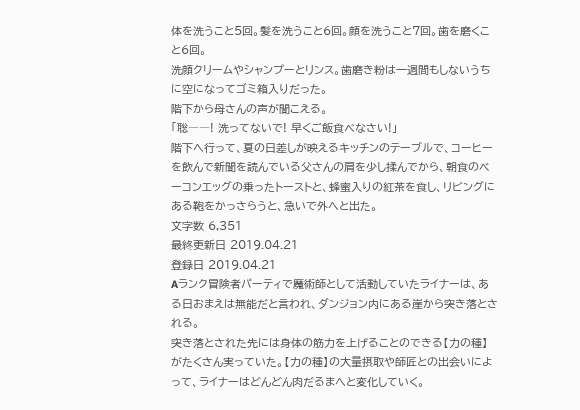体を洗うこと5回。髪を洗うこと6回。顔を洗うこと7回。歯を磨くこと6回。
洗顔クリームやシャンプーとリンス。歯磨き粉は一週間もしないうちに空になってゴミ箱入りだった。
階下から母さんの声が聞こえる。
「聡――! 洗ってないで! 早くご飯食べなさい!」
階下へ行って、夏の日差しが映えるキッチンのテーブルで、コーヒーを飲んで新聞を読んでいる父さんの肩を少し揉んでから、朝食のベーコンエッグの乗ったトーストと、蜂蜜入りの紅茶を食し、リビングにある鞄をかっさらうと、急いで外へと出た。
文字数 6,351
最終更新日 2019.04.21
登録日 2019.04.21
Aランク冒険者パーティで魔術師として活動していたライナーは、ある日おまえは無能だと言われ、ダンジョン内にある崖から突き落とされる。
突き落とされた先には身体の筋力を上げることのできる【力の種】がたくさん実っていた。【力の種】の大量摂取や師匠との出会いによって、ライナーはどんどん肉だるまへと変化していく。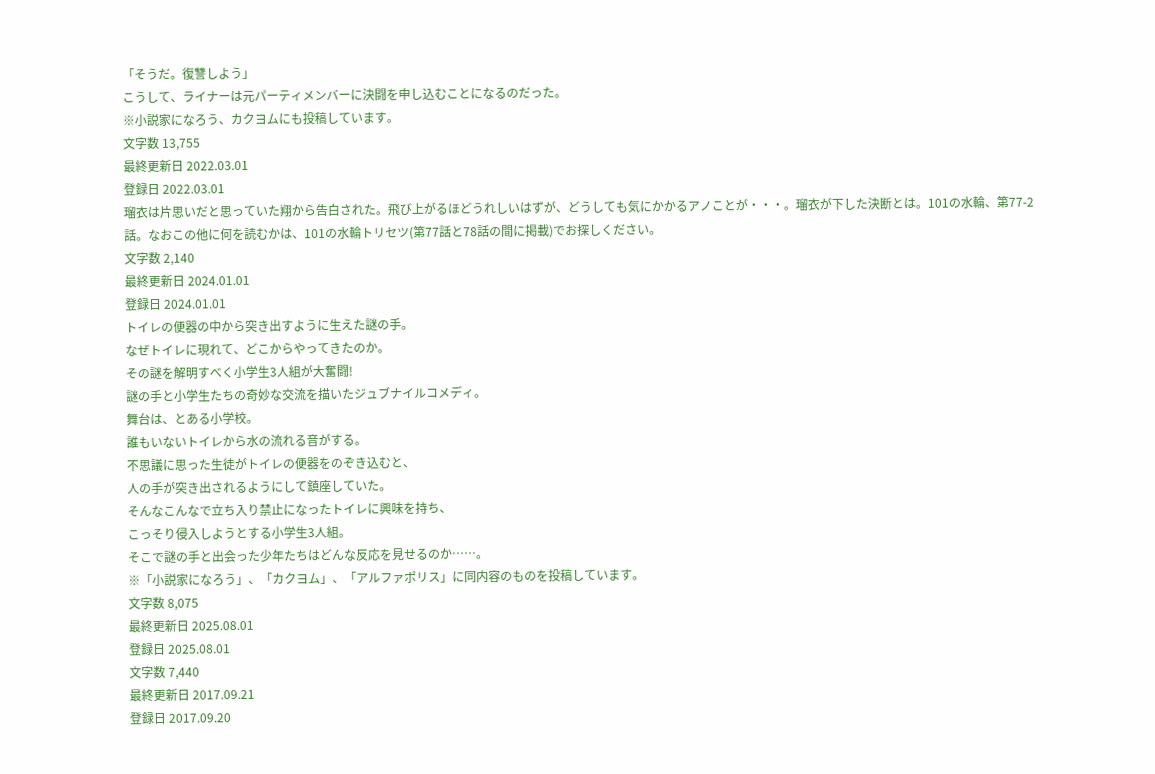「そうだ。復讐しよう」
こうして、ライナーは元パーティメンバーに決闘を申し込むことになるのだった。
※小説家になろう、カクヨムにも投稿しています。
文字数 13,755
最終更新日 2022.03.01
登録日 2022.03.01
瑠衣は片思いだと思っていた翔から告白された。飛び上がるほどうれしいはずが、どうしても気にかかるアノことが・・・。瑠衣が下した決断とは。101の水輪、第77-2話。なおこの他に何を読むかは、101の水輪トリセツ(第77話と78話の間に掲載)でお探しください。
文字数 2,140
最終更新日 2024.01.01
登録日 2024.01.01
トイレの便器の中から突き出すように生えた謎の手。
なぜトイレに現れて、どこからやってきたのか。
その謎を解明すべく小学生3人組が大奮闘!
謎の手と小学生たちの奇妙な交流を描いたジュブナイルコメディ。
舞台は、とある小学校。
誰もいないトイレから水の流れる音がする。
不思議に思った生徒がトイレの便器をのぞき込むと、
人の手が突き出されるようにして鎮座していた。
そんなこんなで立ち入り禁止になったトイレに興味を持ち、
こっそり侵入しようとする小学生3人組。
そこで謎の手と出会った少年たちはどんな反応を見せるのか……。
※「小説家になろう」、「カクヨム」、「アルファポリス」に同内容のものを投稿しています。
文字数 8,075
最終更新日 2025.08.01
登録日 2025.08.01
文字数 7,440
最終更新日 2017.09.21
登録日 2017.09.20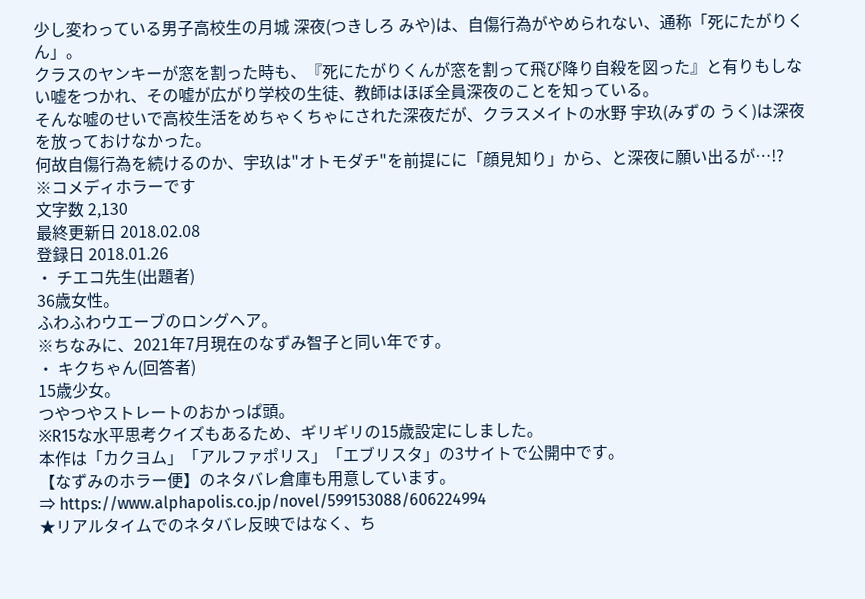少し変わっている男子高校生の月城 深夜(つきしろ みや)は、自傷行為がやめられない、通称「死にたがりくん」。
クラスのヤンキーが窓を割った時も、『死にたがりくんが窓を割って飛び降り自殺を図った』と有りもしない嘘をつかれ、その嘘が広がり学校の生徒、教師はほぼ全員深夜のことを知っている。
そんな嘘のせいで高校生活をめちゃくちゃにされた深夜だが、クラスメイトの水野 宇玖(みずの うく)は深夜を放っておけなかった。
何故自傷行為を続けるのか、宇玖は"オトモダチ"を前提にに「顔見知り」から、と深夜に願い出るが…!?
※コメディホラーです
文字数 2,130
最終更新日 2018.02.08
登録日 2018.01.26
・ チエコ先生(出題者)
36歳女性。
ふわふわウエーブのロングヘア。
※ちなみに、2021年7月現在のなずみ智子と同い年です。
・ キクちゃん(回答者)
15歳少女。
つやつやストレートのおかっぱ頭。
※R15な水平思考クイズもあるため、ギリギリの15歳設定にしました。
本作は「カクヨム」「アルファポリス」「エブリスタ」の3サイトで公開中です。
【なずみのホラー便】のネタバレ倉庫も用意しています。
⇒ https://www.alphapolis.co.jp/novel/599153088/606224994
★リアルタイムでのネタバレ反映ではなく、ち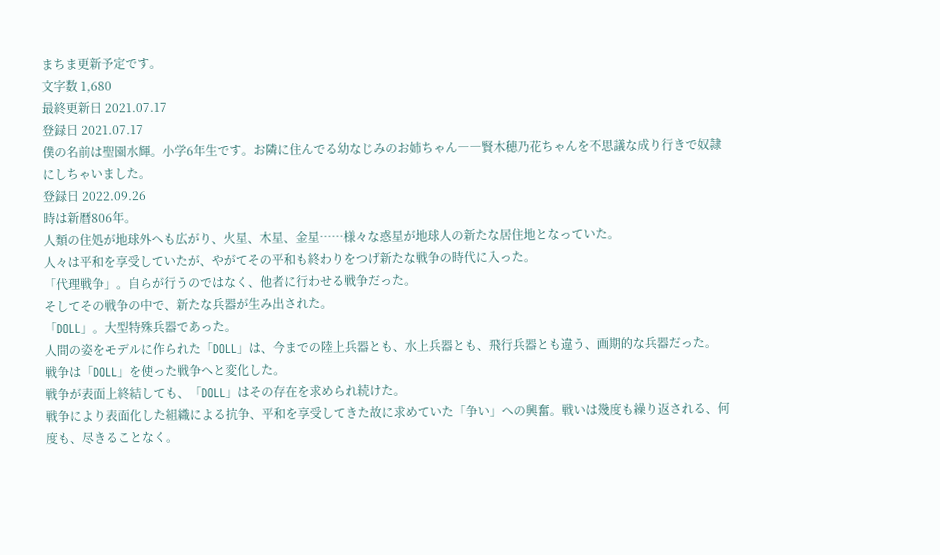まちま更新予定です。
文字数 1,680
最終更新日 2021.07.17
登録日 2021.07.17
僕の名前は聖園水輝。小学6年生です。お隣に住んでる幼なじみのお姉ちゃん――賢木穂乃花ちゃんを不思議な成り行きで奴隷にしちゃいました。
登録日 2022.09.26
時は新暦806年。
人類の住処が地球外へも広がり、火星、木星、金星……様々な惑星が地球人の新たな居住地となっていた。
人々は平和を享受していたが、やがてその平和も終わりをつげ新たな戦争の時代に入った。
「代理戦争」。自らが行うのではなく、他者に行わせる戦争だった。
そしてその戦争の中で、新たな兵器が生み出された。
「DOLL」。大型特殊兵器であった。
人間の姿をモデルに作られた「DOLL」は、今までの陸上兵器とも、水上兵器とも、飛行兵器とも違う、画期的な兵器だった。
戦争は「DOLL」を使った戦争へと変化した。
戦争が表面上終結しても、「DOLL」はその存在を求められ続けた。
戦争により表面化した組織による抗争、平和を享受してきた故に求めていた「争い」への興奮。戦いは幾度も繰り返される、何度も、尽きることなく。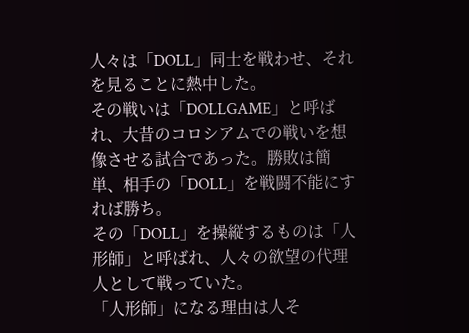人々は「DOLL」同士を戦わせ、それを見ることに熱中した。
その戦いは「DOLLGAME」と呼ばれ、大昔のコロシアムでの戦いを想像させる試合であった。勝敗は簡単、相手の「DOLL」を戦闘不能にすれば勝ち。
その「DOLL」を操縦するものは「人形師」と呼ばれ、人々の欲望の代理人として戦っていた。
「人形師」になる理由は人そ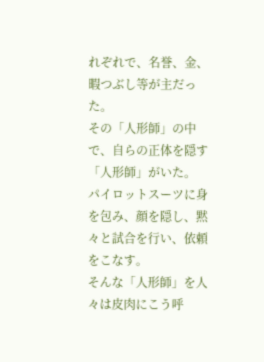れぞれで、名誉、金、暇つぶし等が主だった。
その「人形師」の中で、自らの正体を隠す「人形師」がいた。
パイロットスーツに身を包み、顔を隠し、黙々と試合を行い、依頼をこなす。
そんな「人形師」を人々は皮肉にこう呼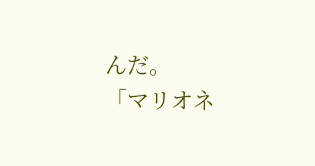んだ。
「マリオネ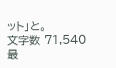ット」と。
文字数 71,540
最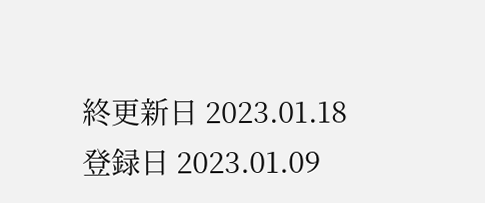終更新日 2023.01.18
登録日 2023.01.09